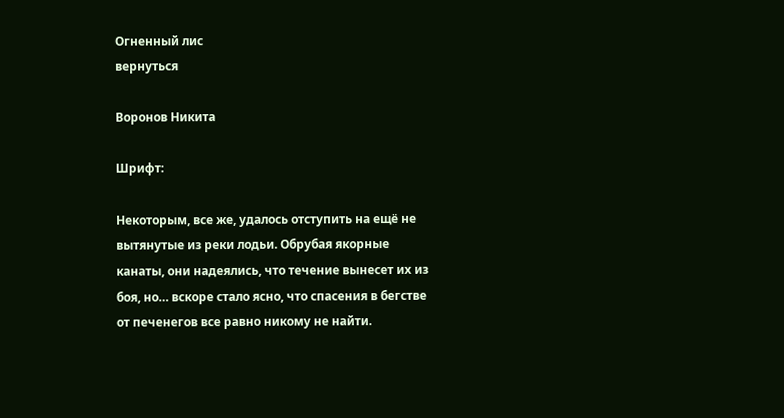Огненный лис
вернуться

Воронов Никита

Шрифт:

Некоторым, все же, удалось отступить на ещё не вытянутые из реки лодьи. Обрубая якорные канаты, они надеялись, что течение вынесет их из боя, но… вскоре стало ясно, что спасения в бегстве от печенегов все равно никому не найти.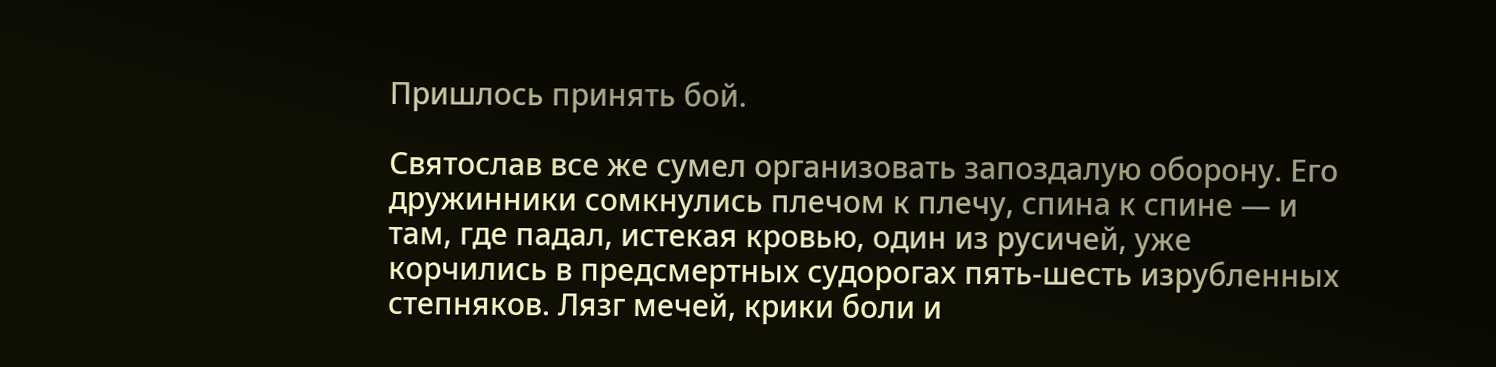Пришлось принять бой.

Святослав все же сумел организовать запоздалую оборону. Его дружинники сомкнулись плечом к плечу, спина к спине — и там, где падал, истекая кровью, один из русичей, уже корчились в предсмертных судорогах пять-шесть изрубленных степняков. Лязг мечей, крики боли и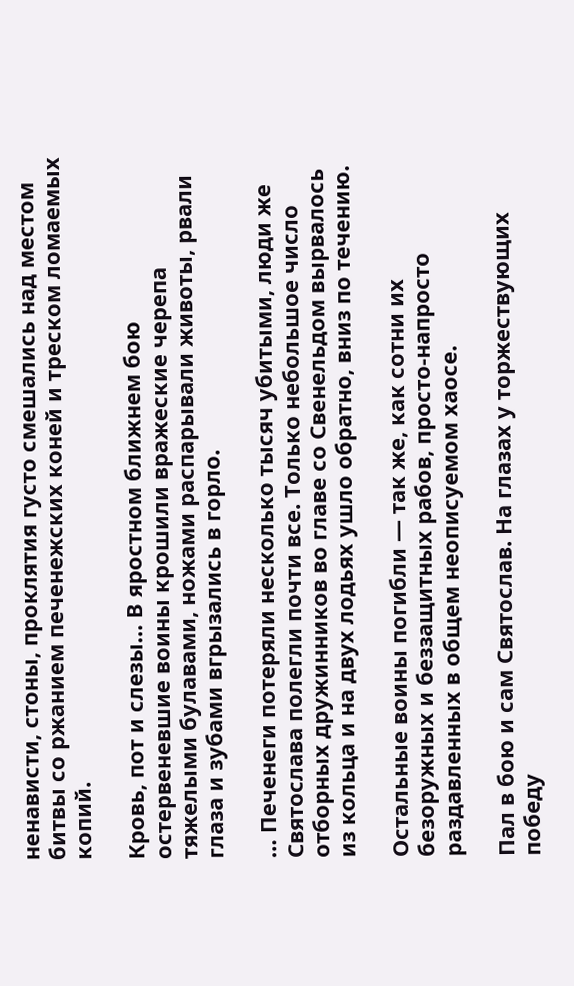ненависти, стоны, проклятия густо смешались над местом битвы со ржанием печенежских коней и треском ломаемых копий.

Кровь, пот и слезы… В яростном ближнем бою остервеневшие воины крошили вражеские черепа тяжелыми булавами, ножами распарывали животы, рвали глаза и зубами вгрызались в горло.

… Печенеги потеряли несколько тысяч убитыми, люди же Святослава полегли почти все. Только небольшое число отборных дружинников во главе со Свенельдом вырвалось из кольца и на двух лодьях ушло обратно, вниз по течению.

Остальные воины погибли — так же, как сотни их безоружных и беззащитных рабов, просто-напросто раздавленных в общем неописуемом хаосе.

Пал в бою и сам Святослав. На глазах у торжествующих победу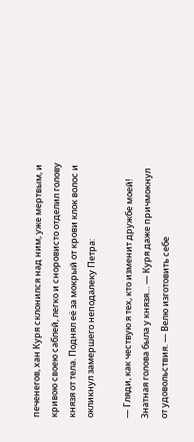печенегов, хан Куря склонился над ним, уже мертвым, и кривою своею саблей, легко и сноровисто отделил голову князя от тела. Поднял её за мокрый от крови клок волос и окликнул замершего неподалеку Петра:

— Гляди, как чествую я тех, кто изменит дружбе моей! Знатная голова была у князя… — Куря даже причмокнул от удовольствия. — Велю изготовить себе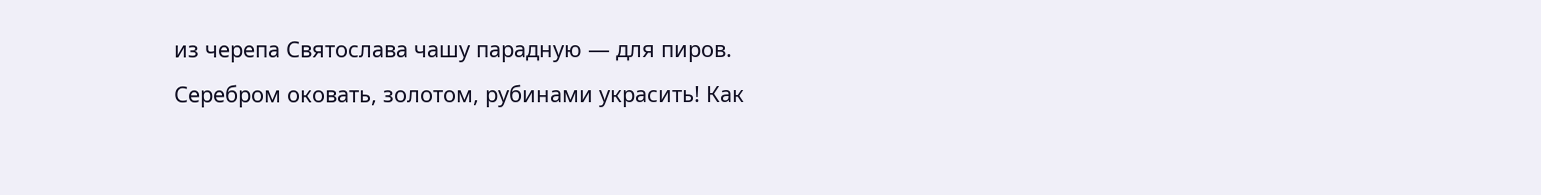из черепа Святослава чашу парадную — для пиров. Серебром оковать, золотом, рубинами украсить! Как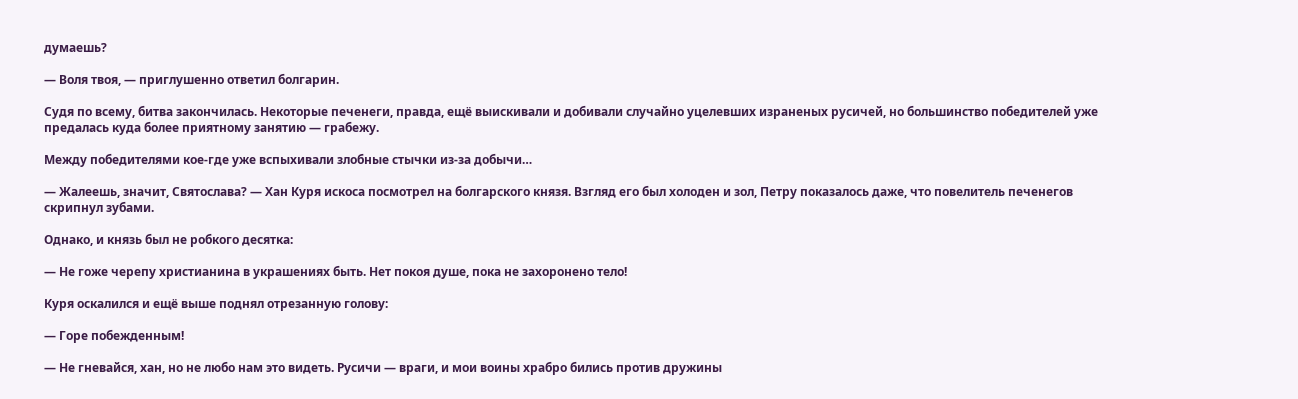думаешь?

— Воля твоя, — приглушенно ответил болгарин.

Судя по всему, битва закончилась. Некоторые печенеги, правда, ещё выискивали и добивали случайно уцелевших израненых русичей, но большинство победителей уже предалась куда более приятному занятию — грабежу.

Между победителями кое-где уже вспыхивали злобные стычки из-за добычи…

— Жалеешь, значит, Святослава? — Хан Куря искоса посмотрел на болгарского князя. Взгляд его был холоден и зол, Петру показалось даже, что повелитель печенегов скрипнул зубами.

Однако, и князь был не робкого десятка:

— Не гоже черепу христианина в украшениях быть. Нет покоя душе, пока не захоронено тело!

Куря оскалился и ещё выше поднял отрезанную голову:

— Горе побежденным!

— Не гневайся, хан, но не любо нам это видеть. Русичи — враги, и мои воины храбро бились против дружины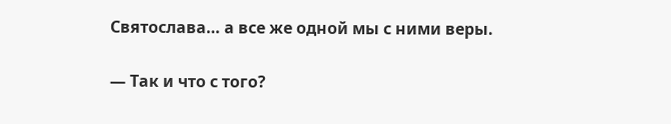Святослава… а все же одной мы с ними веры.

— Так и что с того?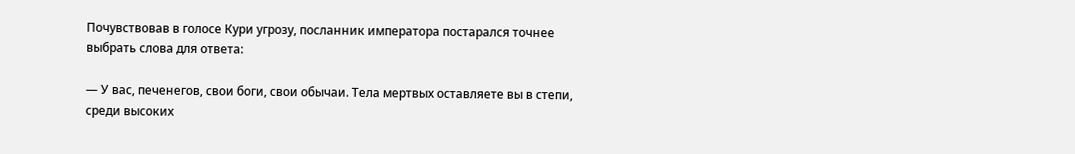Почувствовав в голосе Кури угрозу, посланник императора постарался точнее выбрать слова для ответа:

— У вас, печенегов, свои боги, свои обычаи. Тела мертвых оставляете вы в степи, среди высоких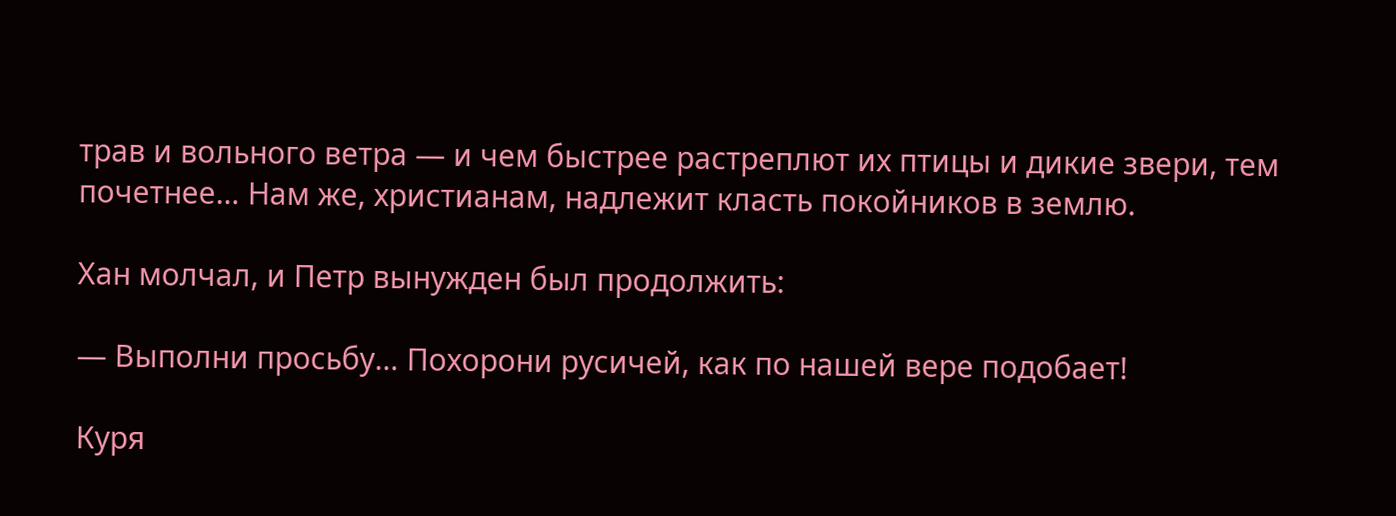трав и вольного ветра — и чем быстрее растреплют их птицы и дикие звери, тем почетнее… Нам же, христианам, надлежит класть покойников в землю.

Хан молчал, и Петр вынужден был продолжить:

— Выполни просьбу… Похорони русичей, как по нашей вере подобает!

Куря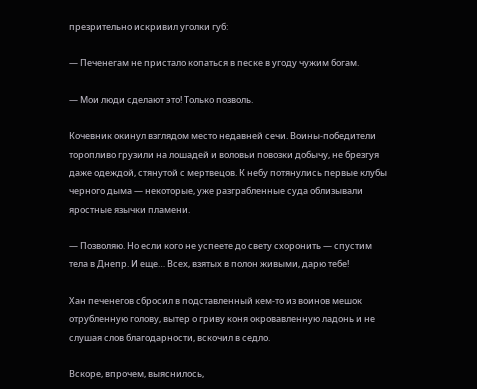презрительно искривил уголки губ:

— Печенегам не пристало копаться в песке в угоду чужим богам.

— Мои люди сделают это! Только позволь.

Кочевник окинул взглядом место недавней сечи. Воины-победители торопливо грузили на лошадей и воловьи повозки добычу, не брезгуя даже одеждой, стянутой с мертвецов. К небу потянулись первые клубы черного дыма — некоторые, уже разграбленные суда облизывали яростные язычки пламени.

— Позволяю. Но если кого не успеете до свету схоронить — спустим тела в Днепр. И еще… Всех, взятых в полон живыми, дарю тебе!

Хан печенегов сбросил в подставленный кем-то из воинов мешок отрубленную голову, вытер о гриву коня окровавленную ладонь и не слушая слов благодарности, вскочил в седло.

Вскоре, впрочем, выяснилось,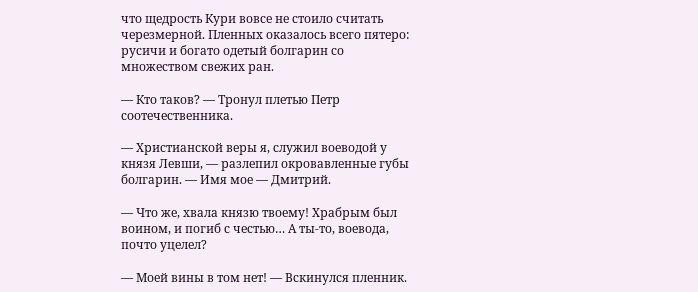что щедрость Кури вовсе не стоило считать черезмерной. Пленных оказалось всего пятеро: русичи и богато одетый болгарин со множеством свежих ран.

— Кто таков? — Тронул плетью Петр соотечественника.

— Христианской веры я, служил воеводой у князя Левши, — разлепил окровавленные губы болгарин. — Имя мое — Дмитрий.

— Что же, хвала князю твоему! Храбрым был воином, и погиб с честью… А ты-то, воевода, почто уцелел?

— Моей вины в том нет! — Вскинулся пленник.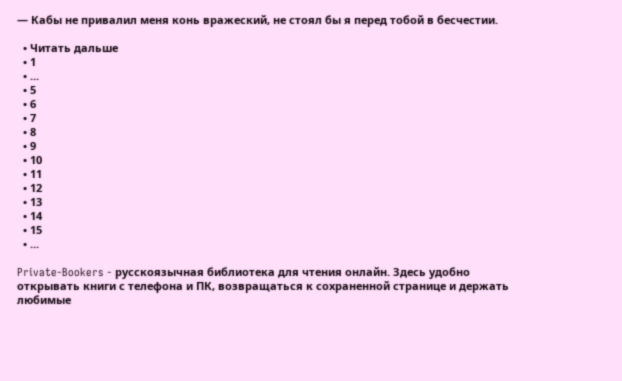— Кабы не привалил меня конь вражеский, не стоял бы я перед тобой в бесчестии.

  • Читать дальше
  • 1
  • ...
  • 5
  • 6
  • 7
  • 8
  • 9
  • 10
  • 11
  • 12
  • 13
  • 14
  • 15
  • ...

Private-Bookers - русскоязычная библиотека для чтения онлайн. Здесь удобно открывать книги с телефона и ПК, возвращаться к сохраненной странице и держать любимые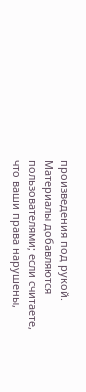произведения под рукой. Материалы добавляются пользователями; если считаете, что ваши права нарушены,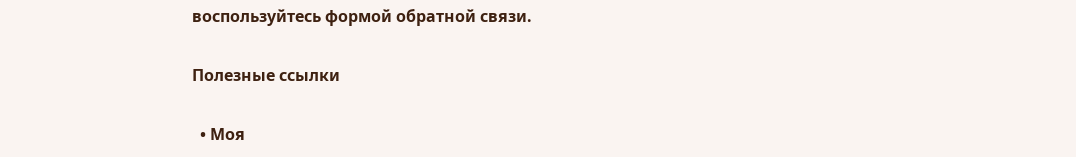воспользуйтесь формой обратной связи.

Полезные ссылки

  • Моя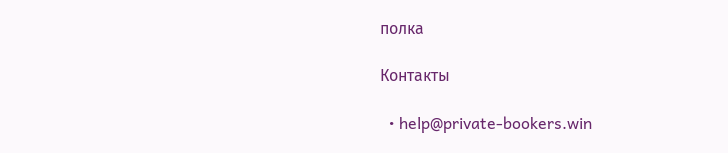полка

Контакты

  • help@private-bookers.win